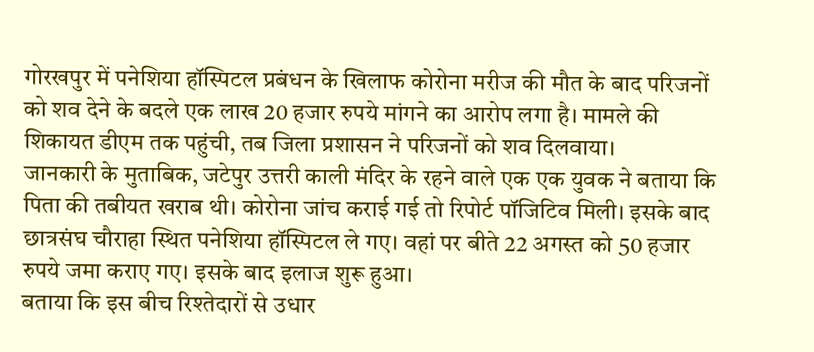गोरखपुर में पनेशिया हॉस्पिटल प्रबंधन के खिलाफ कोरोना मरीज की मौत के बाद परिजनों को शव देने के बदले एक लाख 20 हजार रुपये मांगने का आरोप लगा है। मामले की शिकायत डीएम तक पहुंची, तब जिला प्रशासन ने परिजनों को शव दिलवाया।
जानकारी के मुताबिक, जटेपुर उत्तरी काली मंदिर के रहने वाले एक एक युवक ने बताया कि पिता की तबीयत खराब थी। कोरोना जांच कराई गई तो रिपोर्ट पॉजिटिव मिली। इसके बाद छात्रसंघ चौराहा स्थित पनेशिया हॉस्पिटल ले गए। वहां पर बीते 22 अगस्त को 50 हजार रुपये जमा कराए गए। इसके बाद इलाज शुरू हुआ।
बताया कि इस बीच रिश्तेदारों से उधार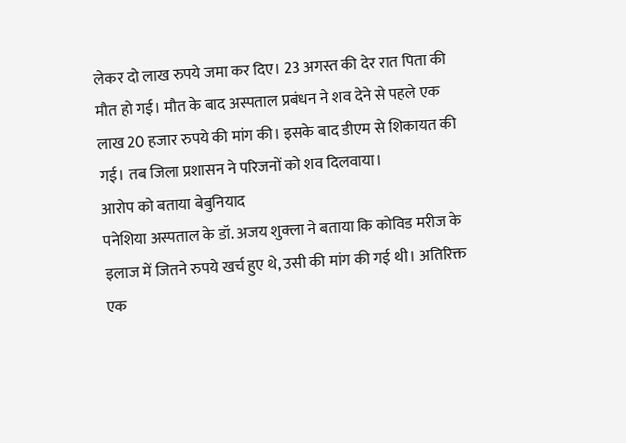लेकर दो लाख रुपये जमा कर दिए। 23 अगस्त की देर रात पिता की मौत हो गई। मौत के बाद अस्पताल प्रबंधन ने शव देने से पहले एक लाख 20 हजार रुपये की मांग की। इसके बाद डीएम से शिकायत की गई। तब जिला प्रशासन ने परिजनों को शव दिलवाया।
आरोप को बताया बेबुनियाद
पनेशिया अस्पताल के डॉ. अजय शुक्ला ने बताया कि कोविड मरीज के इलाज में जितने रुपये खर्च हुए थे, उसी की मांग की गई थी। अतिरिक्त एक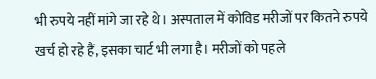भी रुपये नहीं मांगे जा रहे थे। अस्पताल में कोविड मरीजों पर कितने रुपये खर्च हो रहे हैं, इसका चार्ट भी लगा है। मरीजों को पहले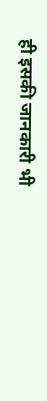ही इसकी जानकारी भी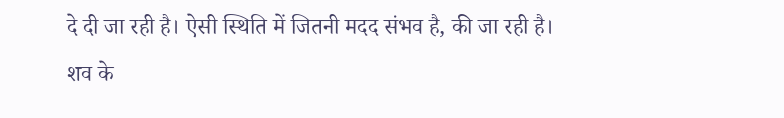दे दी जा रही है। ऐसी स्थिति में जितनी मदद संभव है, की जा रही है। शव के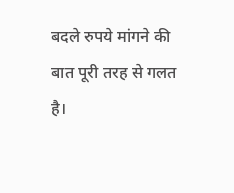बदले रुपये मांगने की बात पूरी तरह से गलत है।